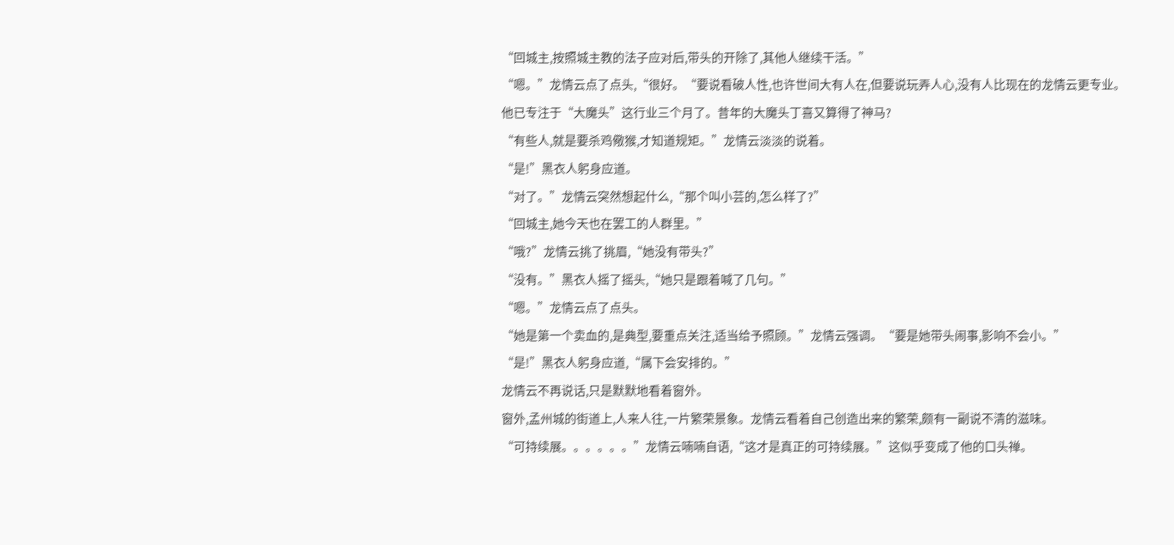“回城主,按照城主教的法子应对后,带头的开除了,其他人继续干活。”
“嗯。”龙情云点了点头,“很好。“要说看破人性,也许世间大有人在,但要说玩弄人心,没有人比现在的龙情云更专业。
他已专注于“大魔头”这行业三个月了。昔年的大魔头丁喜又算得了神马?
“有些人,就是要杀鸡儆猴,才知道规矩。”龙情云淡淡的说着。
“是!”黑衣人躬身应道。
“对了。”龙情云突然想起什么,“那个叫小芸的,怎么样了?”
“回城主,她今天也在罢工的人群里。”
“哦?”龙情云挑了挑眉,“她没有带头?”
“没有。”黑衣人摇了摇头,“她只是跟着喊了几句。”
“嗯。”龙情云点了点头。
“她是第一个卖血的,是典型,要重点关注,适当给予照顾。”龙情云强调。“要是她带头闹事,影响不会小。”
“是!”黑衣人躬身应道,“属下会安排的。”
龙情云不再说话,只是默默地看着窗外。
窗外,孟州城的街道上,人来人往,一片繁荣景象。龙情云看着自己创造出来的繁荣,颇有一副说不清的滋味。
“可持续展。。。。。。”龙情云喃喃自语,“这才是真正的可持续展。”这似乎变成了他的口头禅。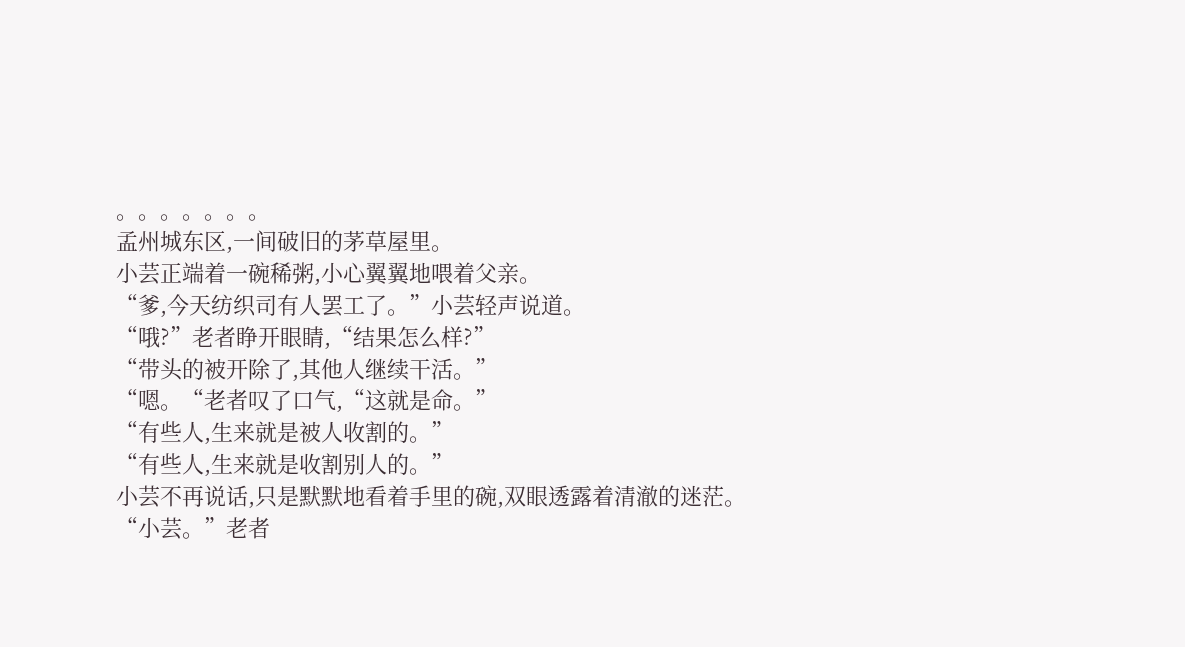。。。。。。。
孟州城东区,一间破旧的茅草屋里。
小芸正端着一碗稀粥,小心翼翼地喂着父亲。
“爹,今天纺织司有人罢工了。”小芸轻声说道。
“哦?”老者睁开眼睛,“结果怎么样?”
“带头的被开除了,其他人继续干活。”
“嗯。“老者叹了口气,“这就是命。”
“有些人,生来就是被人收割的。”
“有些人,生来就是收割别人的。”
小芸不再说话,只是默默地看着手里的碗,双眼透露着清澈的迷茫。
“小芸。”老者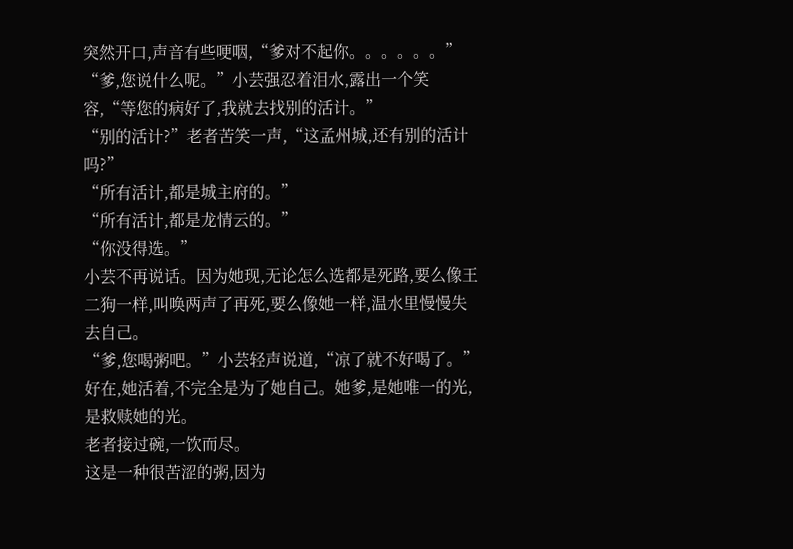突然开口,声音有些哽咽,“爹对不起你。。。。。。”
“爹,您说什么呢。”小芸强忍着泪水,露出一个笑容,“等您的病好了,我就去找别的活计。”
“别的活计?”老者苦笑一声,“这孟州城,还有别的活计吗?”
“所有活计,都是城主府的。”
“所有活计,都是龙情云的。”
“你没得选。”
小芸不再说话。因为她现,无论怎么选都是死路,要么像王二狗一样,叫唤两声了再死,要么像她一样,温水里慢慢失去自己。
“爹,您喝粥吧。”小芸轻声说道,“凉了就不好喝了。”好在,她活着,不完全是为了她自己。她爹,是她唯一的光,是救赎她的光。
老者接过碗,一饮而尽。
这是一种很苦涩的粥,因为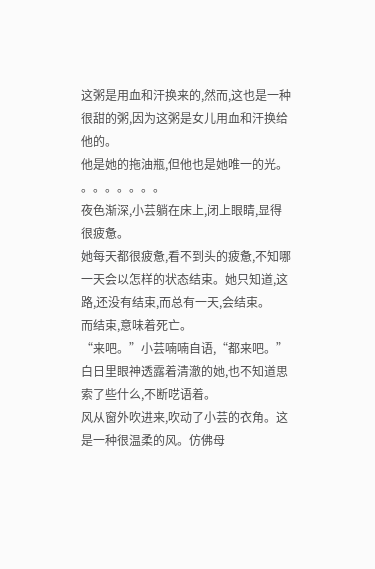这粥是用血和汗换来的,然而,这也是一种很甜的粥,因为这粥是女儿用血和汗换给他的。
他是她的拖油瓶,但他也是她唯一的光。
。。。。。。。
夜色渐深,小芸躺在床上,闭上眼睛,显得很疲惫。
她每天都很疲惫,看不到头的疲惫,不知哪一天会以怎样的状态结束。她只知道,这路,还没有结束,而总有一天,会结束。
而结束,意味着死亡。
“来吧。”小芸喃喃自语,“都来吧。”
白日里眼神透露着清澈的她,也不知道思索了些什么,不断呓语着。
风从窗外吹进来,吹动了小芸的衣角。这是一种很温柔的风。仿佛母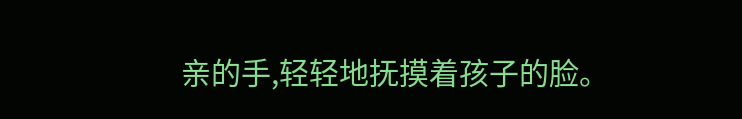亲的手,轻轻地抚摸着孩子的脸。